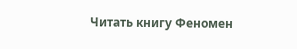Читать книгу Феномен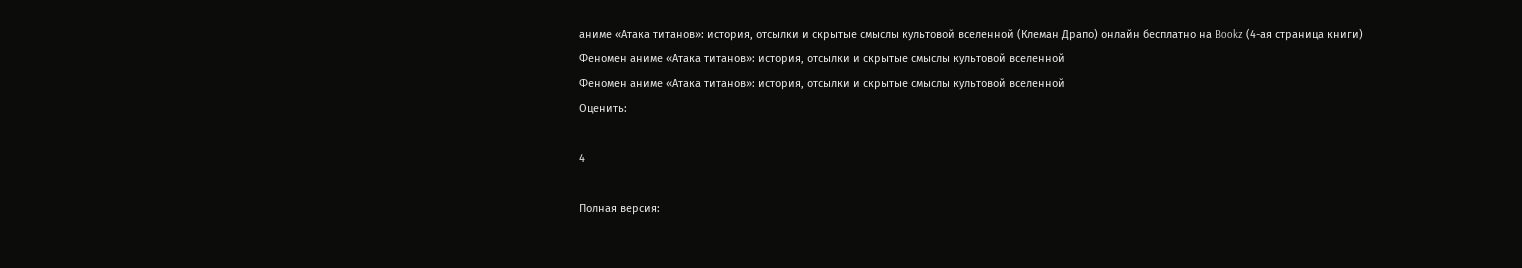аниме «Атака титанов»: история, отсылки и скрытые смыслы культовой вселенной (Клеман Драпо) онлайн бесплатно на Bookz (4-ая страница книги)
Феномен аниме «Атака титанов»: история, отсылки и скрытые смыслы культовой вселенной
Феномен аниме «Атака титанов»: история, отсылки и скрытые смыслы культовой вселенной
Оценить:

4

Полная версия: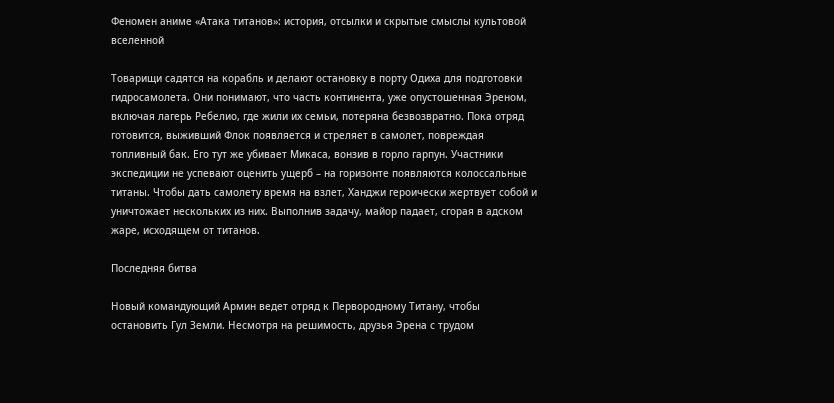Феномен аниме «Атака титанов»: история, отсылки и скрытые смыслы культовой вселенной

Товарищи садятся на корабль и делают остановку в порту Одиха для подготовки гидросамолета. Они понимают, что часть континента, уже опустошенная Эреном, включая лагерь Ребелио, где жили их семьи, потеряна безвозвратно. Пока отряд готовится, выживший Флок появляется и стреляет в самолет, повреждая топливный бак. Его тут же убивает Микаса, вонзив в горло гарпун. Участники экспедиции не успевают оценить ущерб – на горизонте появляются колоссальные титаны. Чтобы дать самолету время на взлет, Ханджи героически жертвует собой и уничтожает нескольких из них. Выполнив задачу, майор падает, сгорая в адском жаре, исходящем от титанов.

Последняя битва

Новый командующий Армин ведет отряд к Первородному Титану, чтобы остановить Гул Земли. Несмотря на решимость, друзья Эрена с трудом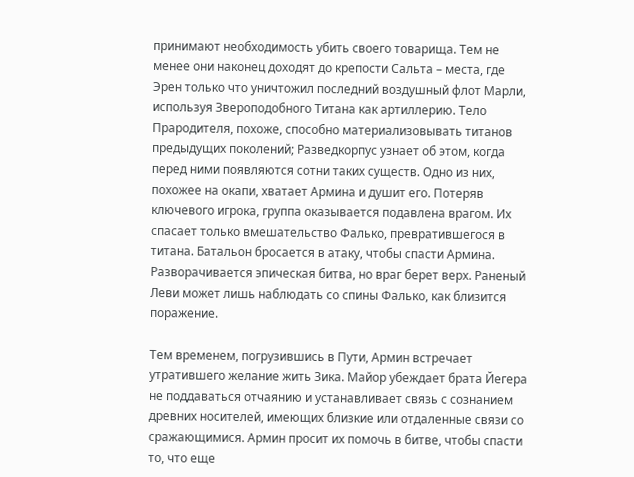принимают необходимость убить своего товарища. Тем не менее они наконец доходят до крепости Сальта – места, где Эрен только что уничтожил последний воздушный флот Марли, используя Звероподобного Титана как артиллерию. Тело Прародителя, похоже, способно материализовывать титанов предыдущих поколений; Разведкорпус узнает об этом, когда перед ними появляются сотни таких существ. Одно из них, похожее на окапи, хватает Армина и душит его. Потеряв ключевого игрока, группа оказывается подавлена врагом. Их спасает только вмешательство Фалько, превратившегося в титана. Батальон бросается в атаку, чтобы спасти Армина. Разворачивается эпическая битва, но враг берет верх. Раненый Леви может лишь наблюдать со спины Фалько, как близится поражение.

Тем временем, погрузившись в Пути, Армин встречает утратившего желание жить Зика. Майор убеждает брата Йегера не поддаваться отчаянию и устанавливает связь с сознанием древних носителей, имеющих близкие или отдаленные связи со сражающимися. Армин просит их помочь в битве, чтобы спасти то, что еще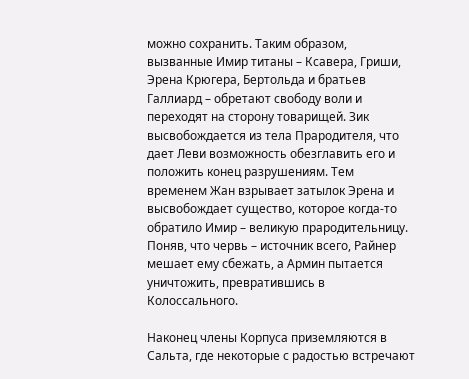можно сохранить. Таким образом, вызванные Имир титаны – Ксавера, Гриши, Эрена Крюгера, Бертольда и братьев Галлиард – обретают свободу воли и переходят на сторону товарищей. Зик высвобождается из тела Прародителя, что дает Леви возможность обезглавить его и положить конец разрушениям. Тем временем Жан взрывает затылок Эрена и высвобождает существо, которое когда-то обратило Имир – великую прародительницу. Поняв, что червь – источник всего, Райнер мешает ему сбежать, а Армин пытается уничтожить, превратившись в Колоссального.

Наконец члены Корпуса приземляются в Сальта, где некоторые с радостью встречают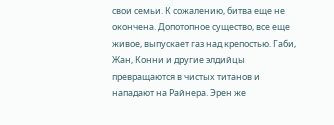свои семьи. К сожалению, битва еще не окончена. Допотопное существо, все еще живое, выпускает газ над крепостью. Габи, Жан, Конни и другие элдийцы превращаются в чистых титанов и нападают на Райнера. Эрен же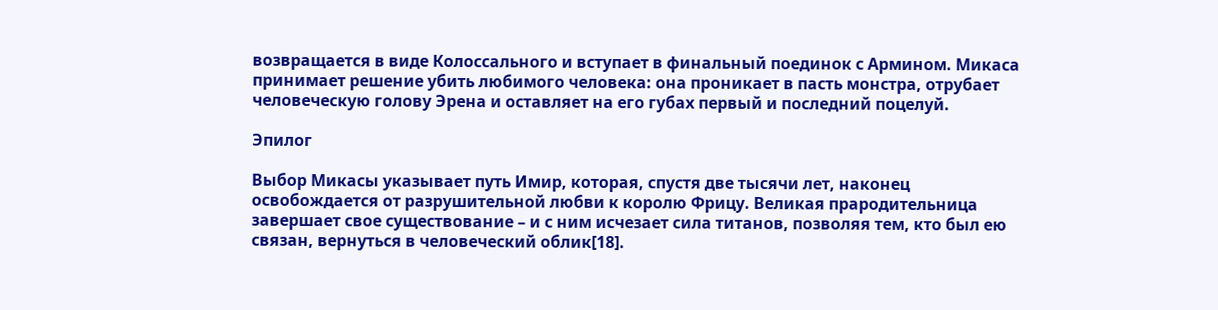возвращается в виде Колоссального и вступает в финальный поединок с Армином. Микаса принимает решение убить любимого человека: она проникает в пасть монстра, отрубает человеческую голову Эрена и оставляет на его губах первый и последний поцелуй.

Эпилог

Выбор Микасы указывает путь Имир, которая, спустя две тысячи лет, наконец освобождается от разрушительной любви к королю Фрицу. Великая прародительница завершает свое существование – и с ним исчезает сила титанов, позволяя тем, кто был ею связан, вернуться в человеческий облик[18].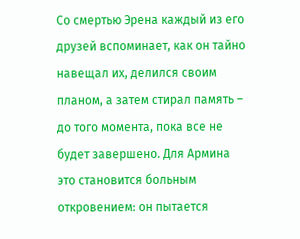Со смертью Эрена каждый из его друзей вспоминает, как он тайно навещал их, делился своим планом, а затем стирал память – до того момента, пока все не будет завершено. Для Армина это становится больным откровением: он пытается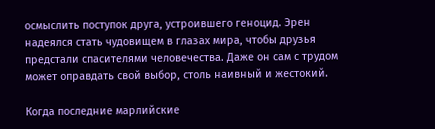осмыслить поступок друга, устроившего геноцид. Эрен надеялся стать чудовищем в глазах мира, чтобы друзья предстали спасителями человечества. Даже он сам с трудом может оправдать свой выбор, столь наивный и жестокий.

Когда последние марлийские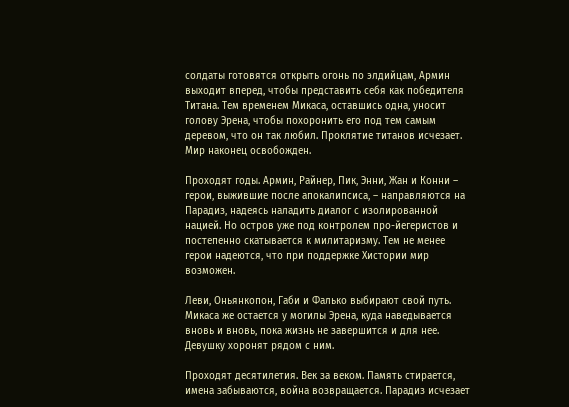солдаты готовятся открыть огонь по элдийцам, Армин выходит вперед, чтобы представить себя как победителя Титана. Тем временем Микаса, оставшись одна, уносит голову Эрена, чтобы похоронить его под тем самым деревом, что он так любил. Проклятие титанов исчезает. Мир наконец освобожден.

Проходят годы. Армин, Райнер, Пик, Энни, Жан и Конни – герои, выжившие после апокалипсиса, – направляются на Парадиз, надеясь наладить диалог с изолированной нацией. Но остров уже под контролем про-йегеристов и постепенно скатывается к милитаризму. Тем не менее герои надеются, что при поддержке Хистории мир возможен.

Леви, Оньянкопон, Габи и Фалько выбирают свой путь. Микаса же остается у могилы Эрена, куда наведывается вновь и вновь, пока жизнь не завершится и для нее. Девушку хоронят рядом с ним.

Проходят десятилетия. Век за веком. Память стирается, имена забываются, война возвращается. Парадиз исчезает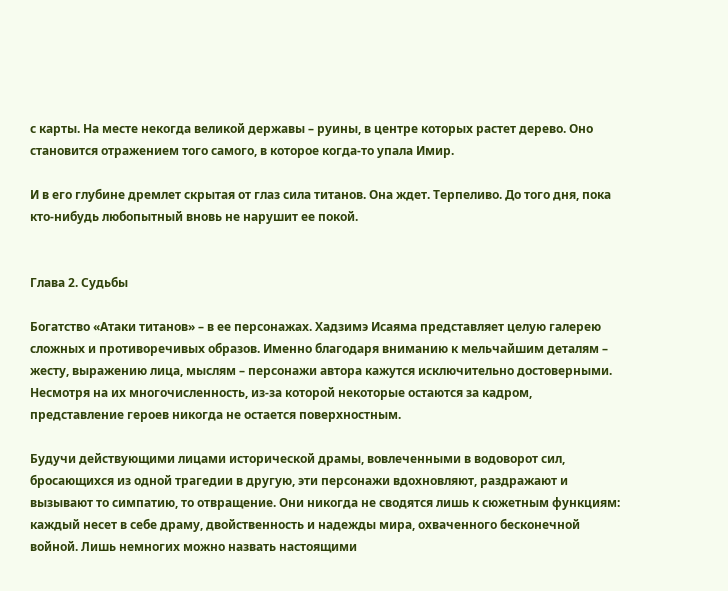с карты. На месте некогда великой державы – руины, в центре которых растет дерево. Оно становится отражением того самого, в которое когда-то упала Имир.

И в его глубине дремлет скрытая от глаз сила титанов. Она ждет. Терпеливо. До того дня, пока кто-нибудь любопытный вновь не нарушит ее покой.


Глава 2. Судьбы

Богатство «Атаки титанов» – в ее персонажах. Хадзимэ Исаяма представляет целую галерею сложных и противоречивых образов. Именно благодаря вниманию к мельчайшим деталям – жесту, выражению лица, мыслям – персонажи автора кажутся исключительно достоверными. Несмотря на их многочисленность, из-за которой некоторые остаются за кадром, представление героев никогда не остается поверхностным.

Будучи действующими лицами исторической драмы, вовлеченными в водоворот сил, бросающихся из одной трагедии в другую, эти персонажи вдохновляют, раздражают и вызывают то симпатию, то отвращение. Они никогда не сводятся лишь к сюжетным функциям: каждый несет в себе драму, двойственность и надежды мира, охваченного бесконечной войной. Лишь немногих можно назвать настоящими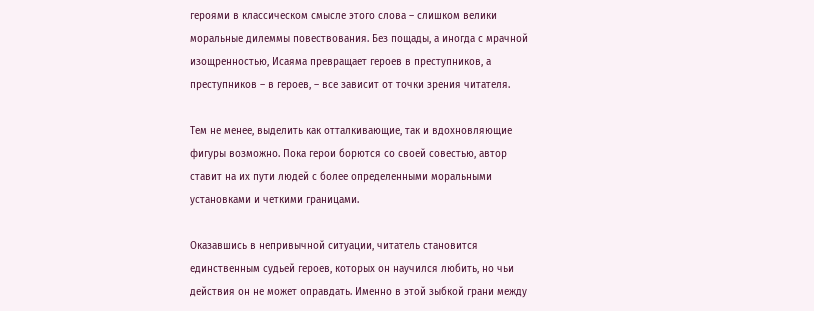героями в классическом смысле этого слова – слишком велики моральные дилеммы повествования. Без пощады, а иногда с мрачной изощренностью, Исаяма превращает героев в преступников, а преступников – в героев, – все зависит от точки зрения читателя.

Тем не менее, выделить как отталкивающие, так и вдохновляющие фигуры возможно. Пока герои борются со своей совестью, автор ставит на их пути людей с более определенными моральными установками и четкими границами.

Оказавшись в непривычной ситуации, читатель становится единственным судьей героев, которых он научился любить, но чьи действия он не может оправдать. Именно в этой зыбкой грани между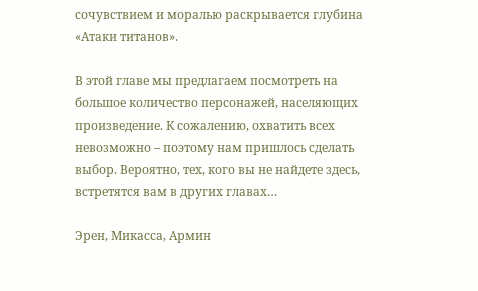сочувствием и моралью раскрывается глубина «Атаки титанов».

В этой главе мы предлагаем посмотреть на большое количество персонажей, населяющих произведение. К сожалению, охватить всех невозможно – поэтому нам пришлось сделать выбор. Вероятно, тех, кого вы не найдете здесь, встретятся вам в других главах…

Эрен, Микасса, Армин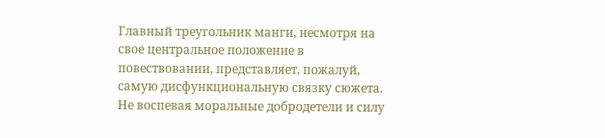Главный треугольник манги, несмотря на свое центральное положение в повествовании, представляет, пожалуй, самую дисфункциональную связку сюжета. Не воспевая моральные добродетели и силу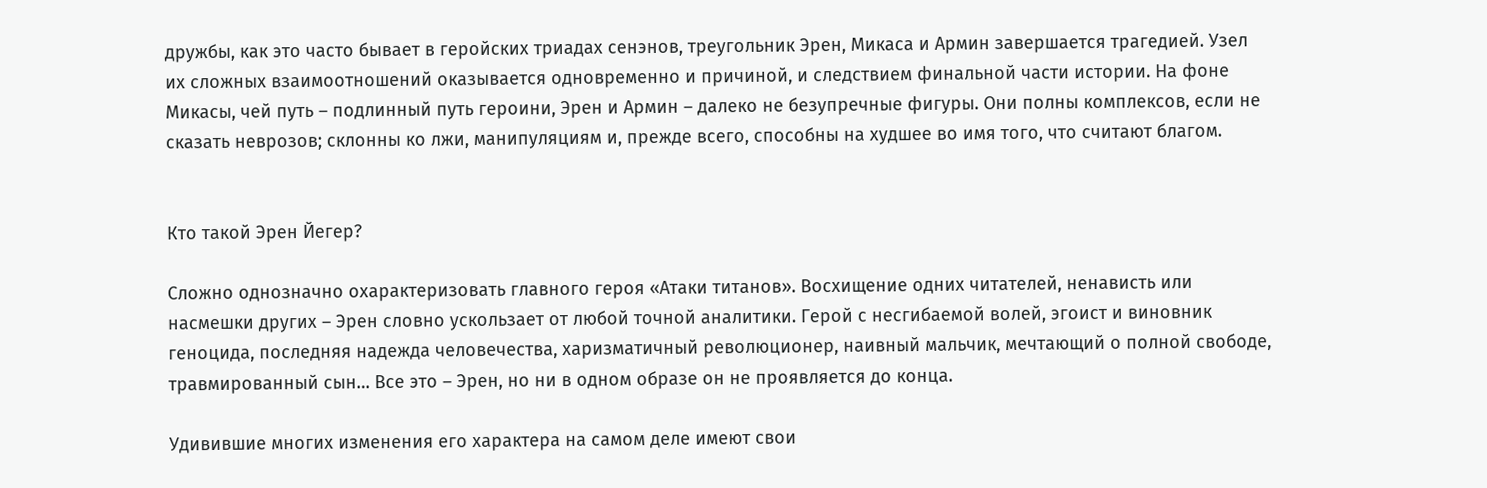дружбы, как это часто бывает в геройских триадах сенэнов, треугольник Эрен, Микаса и Армин завершается трагедией. Узел их сложных взаимоотношений оказывается одновременно и причиной, и следствием финальной части истории. На фоне Микасы, чей путь – подлинный путь героини, Эрен и Армин – далеко не безупречные фигуры. Они полны комплексов, если не сказать неврозов; склонны ко лжи, манипуляциям и, прежде всего, способны на худшее во имя того, что считают благом.


Кто такой Эрен Йегер?

Сложно однозначно охарактеризовать главного героя «Атаки титанов». Восхищение одних читателей, ненависть или насмешки других – Эрен словно ускользает от любой точной аналитики. Герой с несгибаемой волей, эгоист и виновник геноцида, последняя надежда человечества, харизматичный революционер, наивный мальчик, мечтающий о полной свободе, травмированный сын… Все это – Эрен, но ни в одном образе он не проявляется до конца.

Удивившие многих изменения его характера на самом деле имеют свои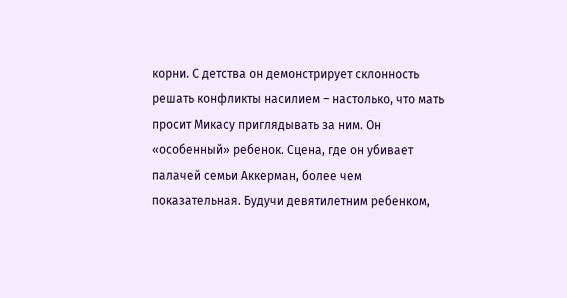корни. С детства он демонстрирует склонность решать конфликты насилием – настолько, что мать просит Микасу приглядывать за ним. Он «особенный» ребенок. Сцена, где он убивает палачей семьи Аккерман, более чем показательная. Будучи девятилетним ребенком,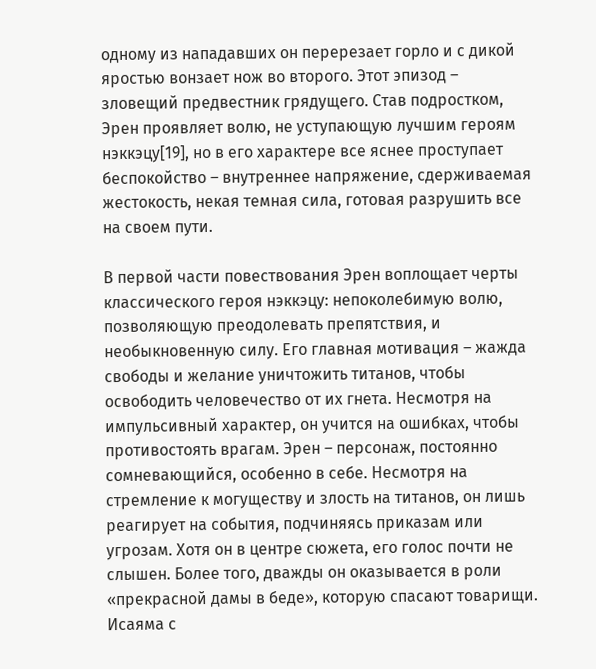одному из нападавших он перерезает горло и с дикой яростью вонзает нож во второго. Этот эпизод – зловещий предвестник грядущего. Став подростком, Эрен проявляет волю, не уступающую лучшим героям нэккэцу[19], но в его характере все яснее проступает беспокойство – внутреннее напряжение, сдерживаемая жестокость, некая темная сила, готовая разрушить все на своем пути.

В первой части повествования Эрен воплощает черты классического героя нэккэцу: непоколебимую волю, позволяющую преодолевать препятствия, и необыкновенную силу. Его главная мотивация – жажда свободы и желание уничтожить титанов, чтобы освободить человечество от их гнета. Несмотря на импульсивный характер, он учится на ошибках, чтобы противостоять врагам. Эрен – персонаж, постоянно сомневающийся, особенно в себе. Несмотря на стремление к могуществу и злость на титанов, он лишь реагирует на события, подчиняясь приказам или угрозам. Хотя он в центре сюжета, его голос почти не слышен. Более того, дважды он оказывается в роли «прекрасной дамы в беде», которую спасают товарищи. Исаяма с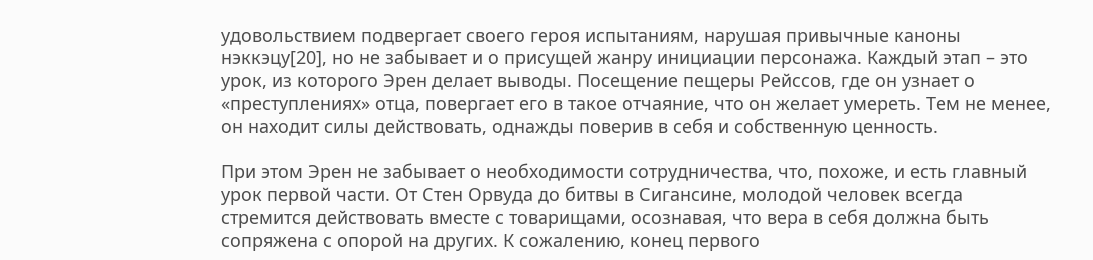удовольствием подвергает своего героя испытаниям, нарушая привычные каноны нэккэцу[20], но не забывает и о присущей жанру инициации персонажа. Каждый этап – это урок, из которого Эрен делает выводы. Посещение пещеры Рейссов, где он узнает о «преступлениях» отца, повергает его в такое отчаяние, что он желает умереть. Тем не менее, он находит силы действовать, однажды поверив в себя и собственную ценность.

При этом Эрен не забывает о необходимости сотрудничества, что, похоже, и есть главный урок первой части. От Стен Орвуда до битвы в Сигансине, молодой человек всегда стремится действовать вместе с товарищами, осознавая, что вера в себя должна быть сопряжена с опорой на других. К сожалению, конец первого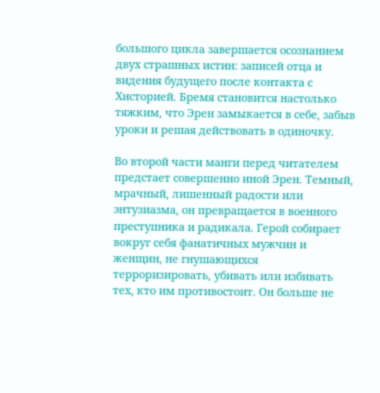большого цикла завершается осознанием двух страшных истин: записей отца и видения будущего после контакта с Хисторией. Бремя становится настолько тяжким, что Эрен замыкается в себе, забыв уроки и решая действовать в одиночку.

Во второй части манги перед читателем предстает совершенно иной Эрен. Темный, мрачный, лишенный радости или энтузиазма, он превращается в военного преступника и радикала. Герой собирает вокруг себя фанатичных мужчин и женщин, не гнушающихся терроризировать, убивать или избивать тех, кто им противостоит. Он больше не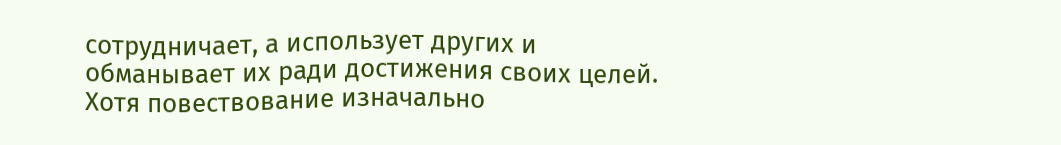сотрудничает, а использует других и обманывает их ради достижения своих целей. Хотя повествование изначально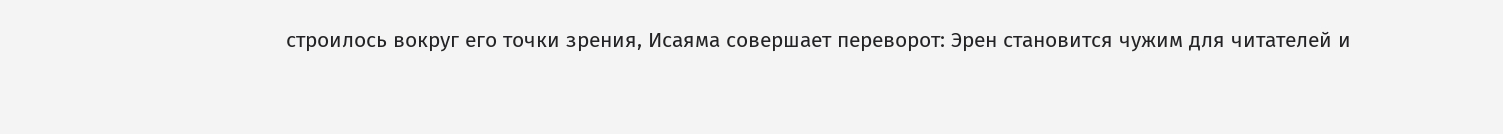строилось вокруг его точки зрения, Исаяма совершает переворот: Эрен становится чужим для читателей и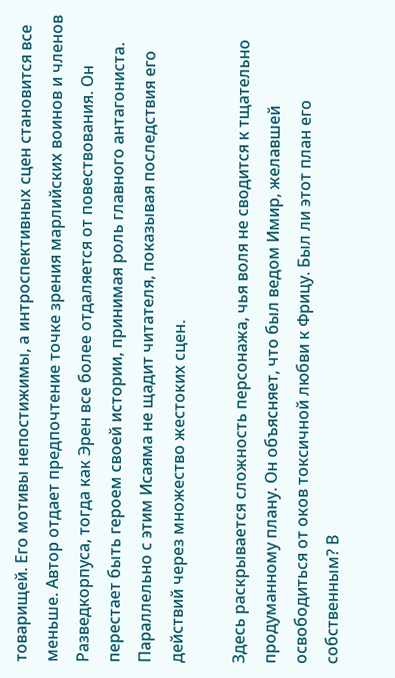товарищей. Его мотивы непостижимы, а интроспективных сцен становится все меньше. Автор отдает предпочтение точке зрения марлийских воинов и членов Разведкорпуса, тогда как Эрен все более отдаляется от повествования. Он перестает быть героем своей истории, принимая роль главного антагониста. Параллельно с этим Исаяма не щадит читателя, показывая последствия его действий через множество жестоких сцен.

Здесь раскрывается сложность персонажа, чья воля не сводится к тщательно продуманному плану. Он объясняет, что был ведом Имир, желавшей освободиться от оков токсичной любви к Фрицу. Был ли этот план его собственным? В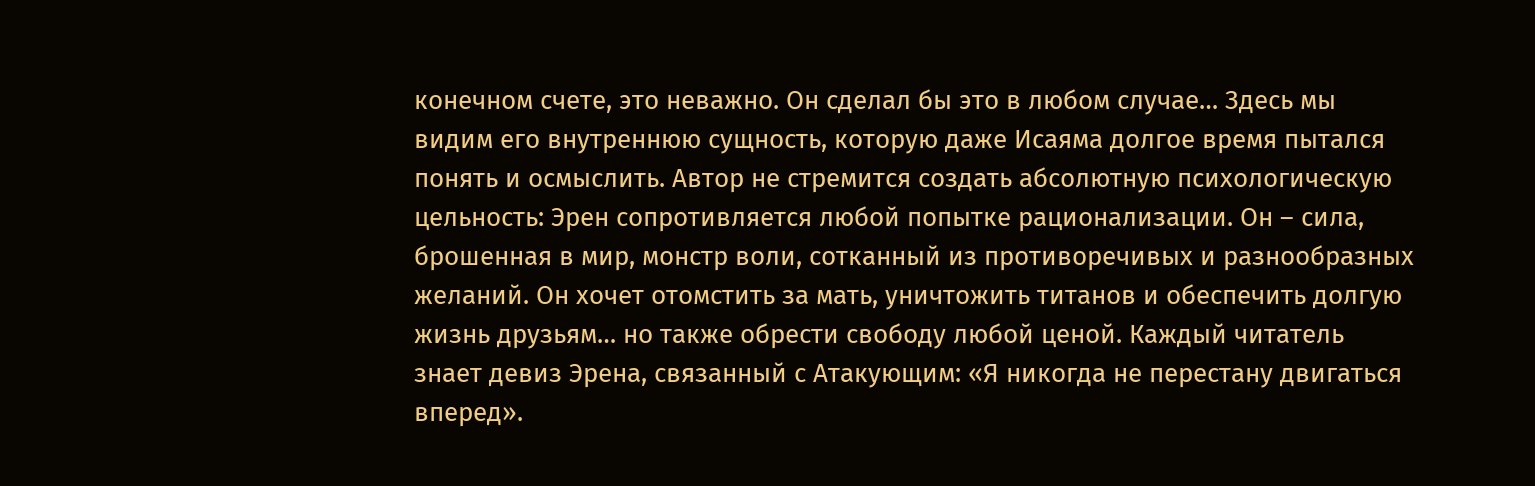конечном счете, это неважно. Он сделал бы это в любом случае… Здесь мы видим его внутреннюю сущность, которую даже Исаяма долгое время пытался понять и осмыслить. Автор не стремится создать абсолютную психологическую цельность: Эрен сопротивляется любой попытке рационализации. Он – сила, брошенная в мир, монстр воли, сотканный из противоречивых и разнообразных желаний. Он хочет отомстить за мать, уничтожить титанов и обеспечить долгую жизнь друзьям… но также обрести свободу любой ценой. Каждый читатель знает девиз Эрена, связанный с Атакующим: «Я никогда не перестану двигаться вперед».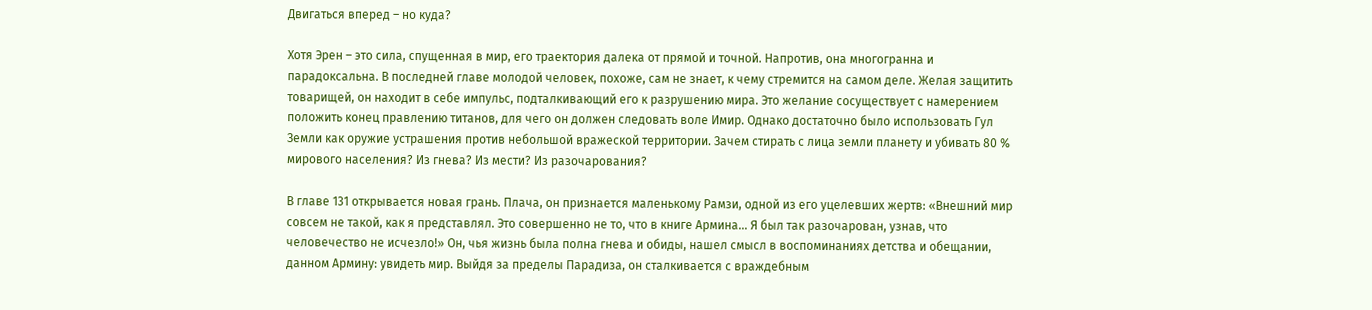Двигаться вперед – но куда?

Хотя Эрен – это сила, спущенная в мир, его траектория далека от прямой и точной. Напротив, она многогранна и парадоксальна. В последней главе молодой человек, похоже, сам не знает, к чему стремится на самом деле. Желая защитить товарищей, он находит в себе импульс, подталкивающий его к разрушению мира. Это желание сосуществует с намерением положить конец правлению титанов, для чего он должен следовать воле Имир. Однако достаточно было использовать Гул Земли как оружие устрашения против небольшой вражеской территории. Зачем стирать с лица земли планету и убивать 80 % мирового населения? Из гнева? Из мести? Из разочарования?

В главе 131 открывается новая грань. Плача, он признается маленькому Рамзи, одной из его уцелевших жертв: «Внешний мир совсем не такой, как я представлял. Это совершенно не то, что в книге Армина… Я был так разочарован, узнав, что человечество не исчезло!» Он, чья жизнь была полна гнева и обиды, нашел смысл в воспоминаниях детства и обещании, данном Армину: увидеть мир. Выйдя за пределы Парадиза, он сталкивается с враждебным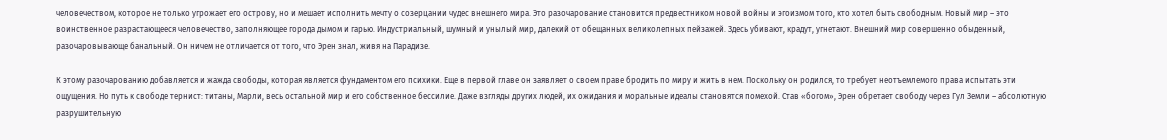человечеством, которое не только угрожает его острову, но и мешает исполнить мечту о созерцании чудес внешнего мира. Это разочарование становится предвестником новой войны и эгоизмом того, кто хотел быть свободным. Новый мир – это воинственное разрастающееся человечество, заполняющее города дымом и гарью. Индустриальный, шумный и унылый мир, далекий от обещанных великолепных пейзажей. Здесь убивают, крадут, угнетают. Внешний мир совершенно обыденный, разочаровывающе банальный. Он ничем не отличается от того, что Эрен знал, живя на Парадизе.

К этому разочарованию добавляется и жажда свободы, которая является фундаментом его психики. Еще в первой главе он заявляет о своем праве бродить по миру и жить в нем. Поскольку он родился, то требует неотъемлемого права испытать эти ощущения. Но путь к свободе тернист: титаны, Марли, весь остальной мир и его собственное бессилие. Даже взгляды других людей, их ожидания и моральные идеалы становятся помехой. Став «богом», Эрен обретает свободу через Гул Земли – абсолютную разрушительную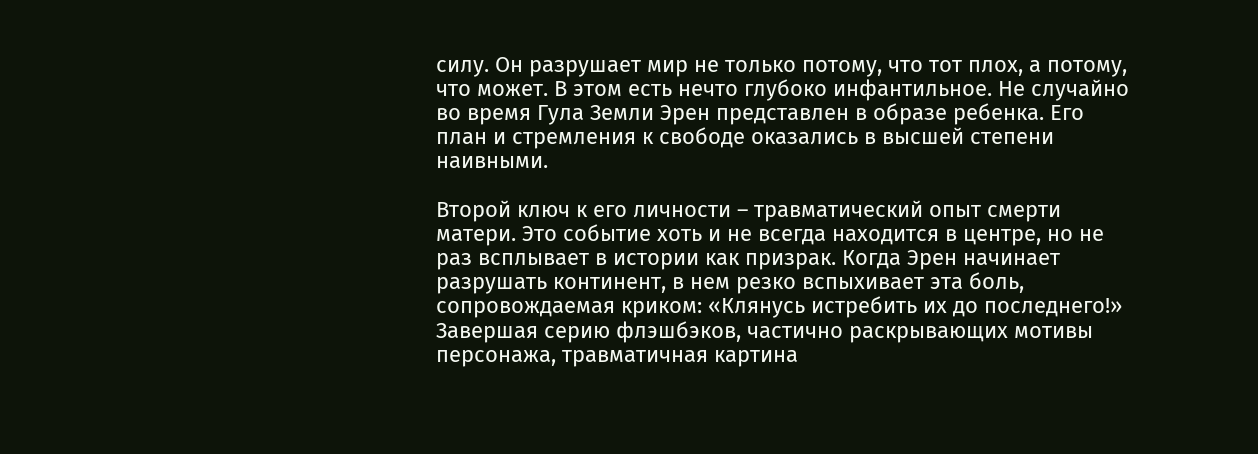силу. Он разрушает мир не только потому, что тот плох, а потому, что может. В этом есть нечто глубоко инфантильное. Не случайно во время Гула Земли Эрен представлен в образе ребенка. Его план и стремления к свободе оказались в высшей степени наивными.

Второй ключ к его личности – травматический опыт смерти матери. Это событие хоть и не всегда находится в центре, но не раз всплывает в истории как призрак. Когда Эрен начинает разрушать континент, в нем резко вспыхивает эта боль, сопровождаемая криком: «Клянусь истребить их до последнего!» Завершая серию флэшбэков, частично раскрывающих мотивы персонажа, травматичная картина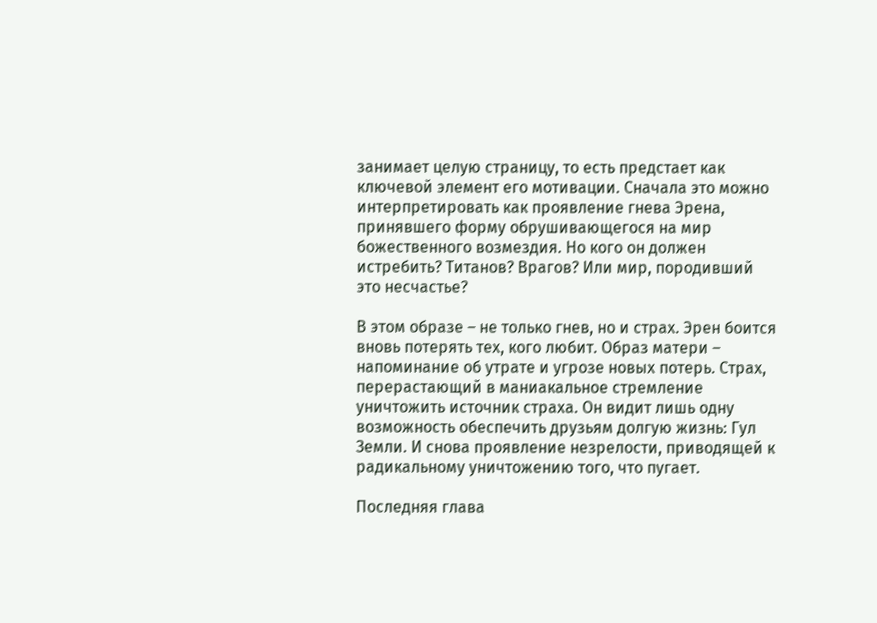занимает целую страницу, то есть предстает как ключевой элемент его мотивации. Сначала это можно интерпретировать как проявление гнева Эрена, принявшего форму обрушивающегося на мир божественного возмездия. Но кого он должен истребить? Титанов? Врагов? Или мир, породивший это несчастье?

В этом образе – не только гнев, но и страх. Эрен боится вновь потерять тех, кого любит. Образ матери – напоминание об утрате и угрозе новых потерь. Страх, перерастающий в маниакальное стремление уничтожить источник страха. Он видит лишь одну возможность обеспечить друзьям долгую жизнь: Гул Земли. И снова проявление незрелости, приводящей к радикальному уничтожению того, что пугает.

Последняя глава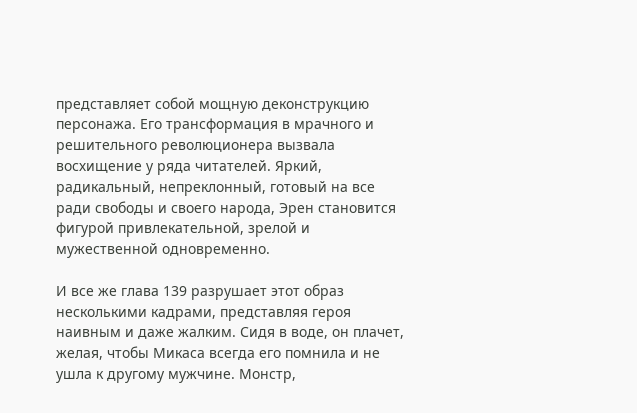представляет собой мощную деконструкцию персонажа. Его трансформация в мрачного и решительного революционера вызвала восхищение у ряда читателей. Яркий, радикальный, непреклонный, готовый на все ради свободы и своего народа, Эрен становится фигурой привлекательной, зрелой и мужественной одновременно.

И все же глава 139 разрушает этот образ несколькими кадрами, представляя героя наивным и даже жалким. Сидя в воде, он плачет, желая, чтобы Микаса всегда его помнила и не ушла к другому мужчине. Монстр,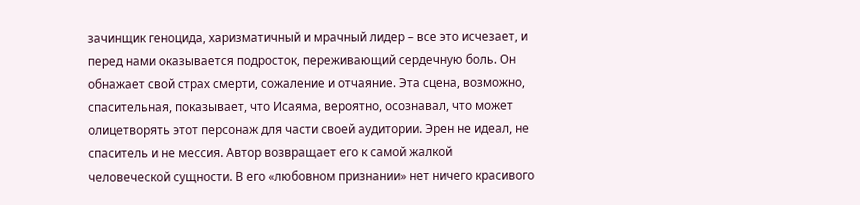зачинщик геноцида, харизматичный и мрачный лидер – все это исчезает, и перед нами оказывается подросток, переживающий сердечную боль. Он обнажает свой страх смерти, сожаление и отчаяние. Эта сцена, возможно, спасительная, показывает, что Исаяма, вероятно, осознавал, что может олицетворять этот персонаж для части своей аудитории. Эрен не идеал, не спаситель и не мессия. Автор возвращает его к самой жалкой человеческой сущности. В его «любовном признании» нет ничего красивого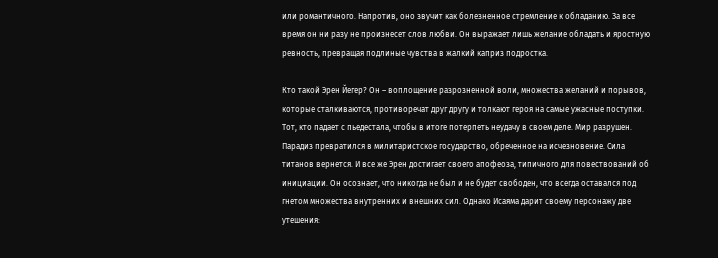или романтичного. Напротив, оно звучит как болезненное стремление к обладанию. За все время он ни разу не произнесет слов любви. Он выражает лишь желание обладать и яростную ревность, превращая подлиные чувства в жалкий каприз подростка.

Кто такой Эрен Йегер? Он – воплощение разрозненной воли, множества желаний и порывов, которые сталкиваются, противоречат друг другу и толкают героя на самые ужасные поступки. Тот, кто падает с пьедестала, чтобы в итоге потерпеть неудачу в своем деле. Мир разрушен. Парадиз превратился в милитаристское государство, обреченное на исчезновение. Сила титанов вернется. И все же Эрен достигает своего апофеоза, типичного для повествований об инициации. Он осознает, что никогда не был и не будет свободен, что всегда оставался под гнетом множества внутренних и внешних сил. Однако Исаяма дарит своему персонажу две утешения: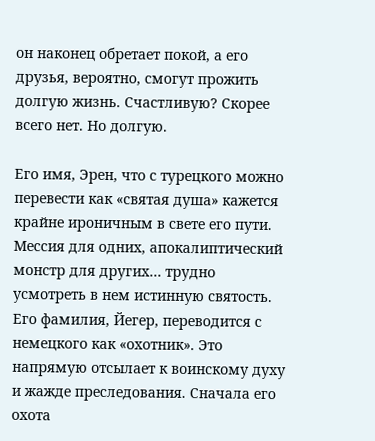он наконец обретает покой, а его друзья, вероятно, смогут прожить долгую жизнь. Счастливую? Скорее всего нет. Но долгую.

Его имя, Эрен, что с турецкого можно перевести как «святая душа» кажется крайне ироничным в свете его пути. Мессия для одних, апокалиптический монстр для других… трудно усмотреть в нем истинную святость. Его фамилия, Йегер, переводится с немецкого как «охотник». Это напрямую отсылает к воинскому духу и жажде преследования. Сначала его охота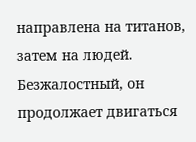направлена на титанов, затем на людей. Безжалостный, он продолжает двигаться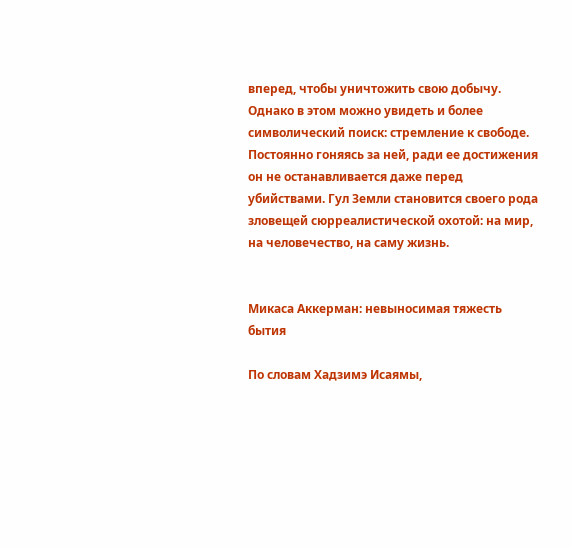вперед, чтобы уничтожить свою добычу. Однако в этом можно увидеть и более символический поиск: стремление к свободе. Постоянно гоняясь за ней, ради ее достижения он не останавливается даже перед убийствами. Гул Земли становится своего рода зловещей сюрреалистической охотой: на мир, на человечество, на саму жизнь.


Микаса Аккерман: невыносимая тяжесть бытия

По словам Хадзимэ Исаямы,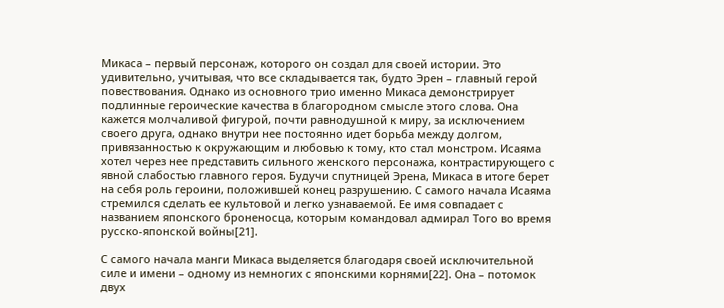Микаса – первый персонаж, которого он создал для своей истории. Это удивительно, учитывая, что все складывается так, будто Эрен – главный герой повествования. Однако из основного трио именно Микаса демонстрирует подлинные героические качества в благородном смысле этого слова. Она кажется молчаливой фигурой, почти равнодушной к миру, за исключением своего друга, однако внутри нее постоянно идет борьба между долгом, привязанностью к окружающим и любовью к тому, кто стал монстром. Исаяма хотел через нее представить сильного женского персонажа, контрастирующего с явной слабостью главного героя. Будучи спутницей Эрена, Микаса в итоге берет на себя роль героини, положившей конец разрушению. С самого начала Исаяма стремился сделать ее культовой и легко узнаваемой. Ее имя совпадает с названием японского броненосца, которым командовал адмирал Того во время русско-японской войны[21].

С самого начала манги Микаса выделяется благодаря своей исключительной силе и имени – одному из немногих с японскими корнями[22]. Она – потомок двух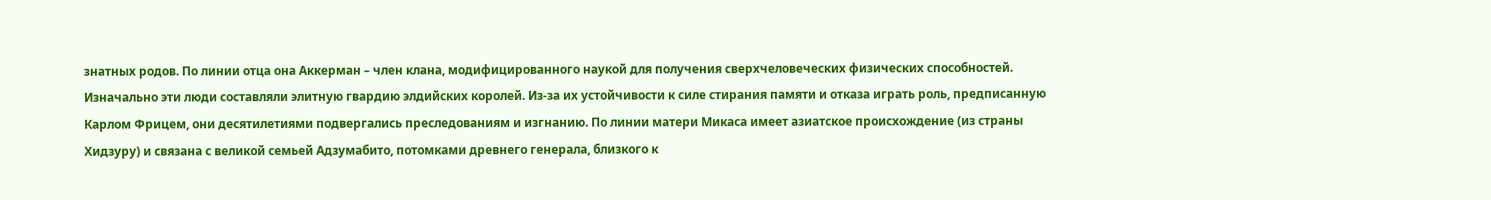знатных родов. По линии отца она Аккерман – член клана, модифицированного наукой для получения сверхчеловеческих физических способностей. Изначально эти люди составляли элитную гвардию элдийских королей. Из-за их устойчивости к силе стирания памяти и отказа играть роль, предписанную Карлом Фрицем, они десятилетиями подвергались преследованиям и изгнанию. По линии матери Микаса имеет азиатское происхождение (из страны Хидзуру) и связана с великой семьей Адзумабито, потомками древнего генерала, близкого к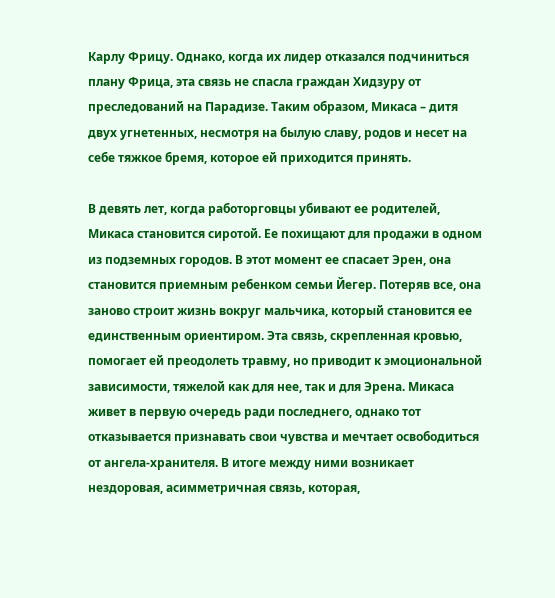Карлу Фрицу. Однако, когда их лидер отказался подчиниться плану Фрица, эта связь не спасла граждан Хидзуру от преследований на Парадизе. Таким образом, Микаса – дитя двух угнетенных, несмотря на былую славу, родов и несет на себе тяжкое бремя, которое ей приходится принять.

В девять лет, когда работорговцы убивают ее родителей, Микаса становится сиротой. Ее похищают для продажи в одном из подземных городов. В этот момент ее спасает Эрен, она становится приемным ребенком семьи Йегер. Потеряв все, она заново строит жизнь вокруг мальчика, который становится ее единственным ориентиром. Эта связь, скрепленная кровью, помогает ей преодолеть травму, но приводит к эмоциональной зависимости, тяжелой как для нее, так и для Эрена. Микаса живет в первую очередь ради последнего, однако тот отказывается признавать свои чувства и мечтает освободиться от ангела-хранителя. В итоге между ними возникает нездоровая, асимметричная связь, которая,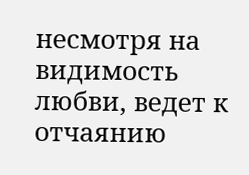несмотря на видимость любви, ведет к отчаянию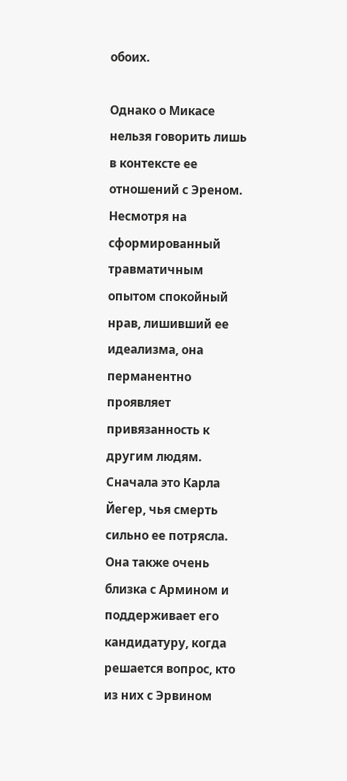обоих.

Однако о Микасе нельзя говорить лишь в контексте ее отношений с Эреном. Несмотря на сформированный травматичным опытом спокойный нрав, лишивший ее идеализма, она перманентно проявляет привязанность к другим людям. Сначала это Карла Йегер, чья смерть сильно ее потрясла. Она также очень близка с Армином и поддерживает его кандидатуру, когда решается вопрос, кто из них с Эрвином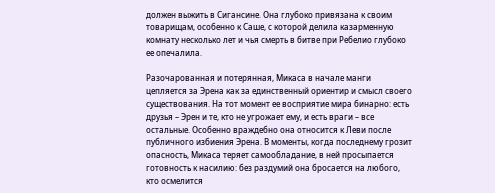должен выжить в Сигансине. Она глубоко привязана к своим товарищам, особенно к Саше, с которой делила казарменную комнату несколько лет и чья смерть в битве при Ребелио глубоко ее опечалила.

Разочарованная и потерянная, Микаса в начале манги цепляется за Эрена как за единственный ориентир и смысл своего существования. На тот момент ее восприятие мира бинарно: есть друзья – Эрен и те, кто не угрожает ему, и есть враги – все остальные. Особенно враждебно она относится к Леви после публичного избиения Эрена. В моменты, когда последнему грозит опасность, Микаса теряет самообладание, в ней просыпается готовность к насилию: без раздумий она бросается на любого, кто осмелится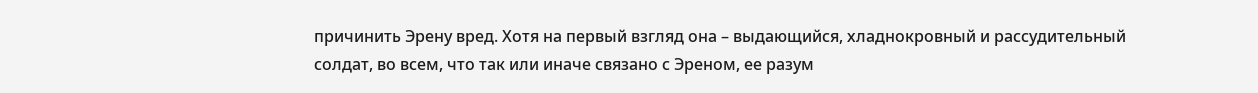причинить Эрену вред. Хотя на первый взгляд она – выдающийся, хладнокровный и рассудительный солдат, во всем, что так или иначе связано с Эреном, ее разум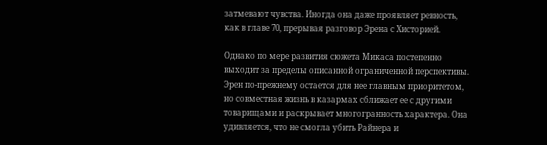затмевают чувства. Иногда она даже проявляет ревность, как в главе 70, прерывая разговор Эрена с Хисторией.

Однако по мере развития сюжета Микаса постепенно выходит за пределы описанной ограниченной перспективы. Эрен по-прежнему остается для нее главным приоритетом, но совместная жизнь в казармах сближает ее с другими товарищами и раскрывает многогранность характера. Она удивляется, что не смогла убить Райнера и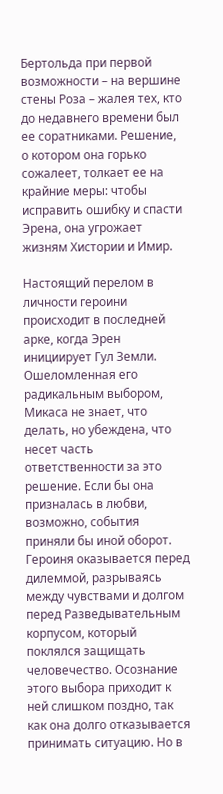Бертольда при первой возможности – на вершине стены Роза – жалея тех, кто до недавнего времени был ее соратниками. Решение, о котором она горько сожалеет, толкает ее на крайние меры: чтобы исправить ошибку и спасти Эрена, она угрожает жизням Хистории и Имир.

Настоящий перелом в личности героини происходит в последней арке, когда Эрен инициирует Гул Земли. Ошеломленная его радикальным выбором, Микаса не знает, что делать, но убеждена, что несет часть ответственности за это решение. Если бы она призналась в любви, возможно, события приняли бы иной оборот. Героиня оказывается перед дилеммой, разрываясь между чувствами и долгом перед Разведывательным корпусом, который поклялся защищать человечество. Осознание этого выбора приходит к ней слишком поздно, так как она долго отказывается принимать ситуацию. Но в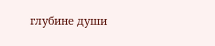глубине души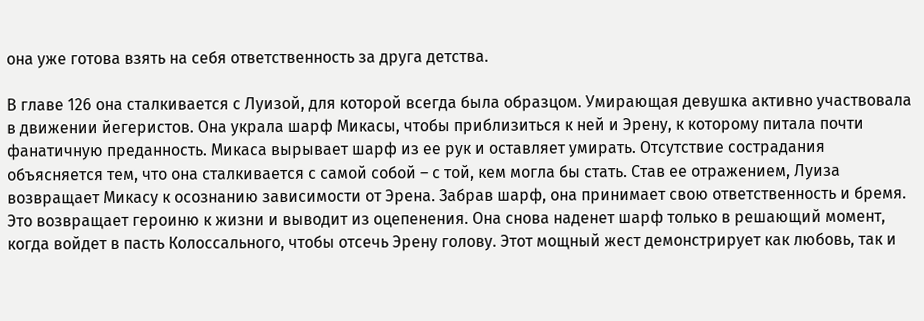она уже готова взять на себя ответственность за друга детства.

В главе 126 она сталкивается с Луизой, для которой всегда была образцом. Умирающая девушка активно участвовала в движении йегеристов. Она украла шарф Микасы, чтобы приблизиться к ней и Эрену, к которому питала почти фанатичную преданность. Микаса вырывает шарф из ее рук и оставляет умирать. Отсутствие сострадания объясняется тем, что она сталкивается с самой собой – с той, кем могла бы стать. Став ее отражением, Луиза возвращает Микасу к осознанию зависимости от Эрена. Забрав шарф, она принимает свою ответственность и бремя. Это возвращает героиню к жизни и выводит из оцепенения. Она снова наденет шарф только в решающий момент, когда войдет в пасть Колоссального, чтобы отсечь Эрену голову. Этот мощный жест демонстрирует как любовь, так и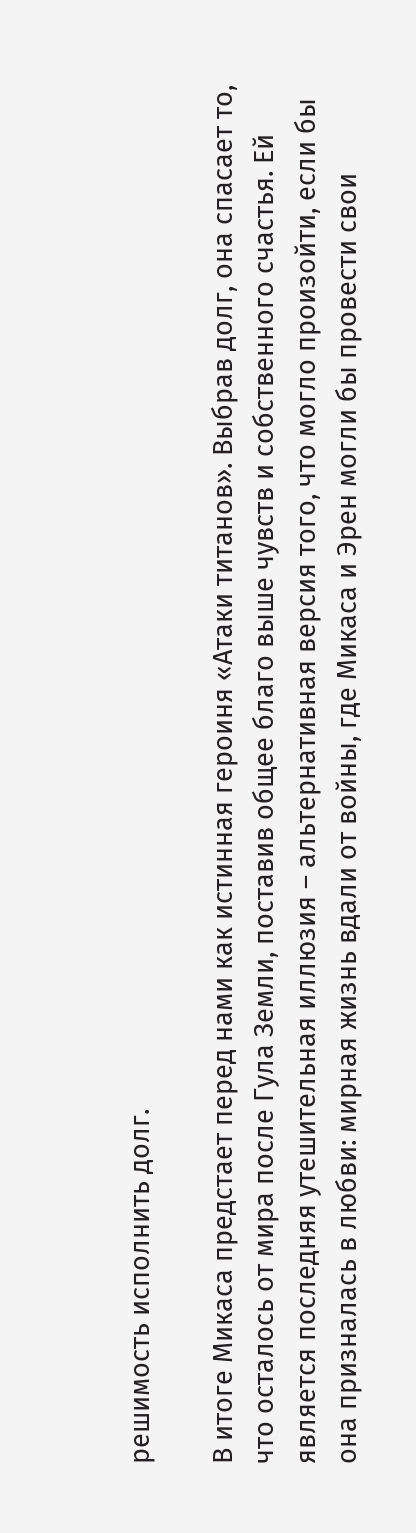решимость исполнить долг.

В итоге Микаса предстает перед нами как истинная героиня «Атаки титанов». Выбрав долг, она спасает то, что осталось от мира после Гула Земли, поставив общее благо выше чувств и собственного счастья. Ей является последняя утешительная иллюзия – альтернативная версия того, что могло произойти, если бы она призналась в любви: мирная жизнь вдали от войны, где Микаса и Эрен могли бы провести свои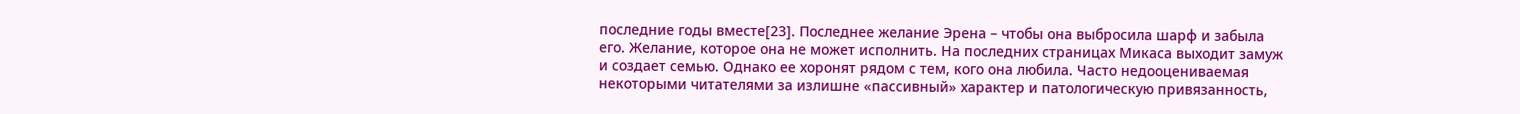последние годы вместе[23]. Последнее желание Эрена – чтобы она выбросила шарф и забыла его. Желание, которое она не может исполнить. На последних страницах Микаса выходит замуж и создает семью. Однако ее хоронят рядом с тем, кого она любила. Часто недооцениваемая некоторыми читателями за излишне «пассивный» характер и патологическую привязанность,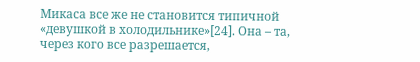Микаса все же не становится типичной «девушкой в холодильнике»[24]. Она – та, через кого все разрешается,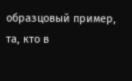образцовый пример, та, кто в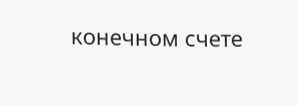конечном счете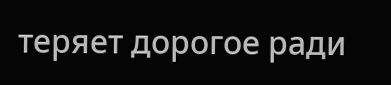теряет дорогое ради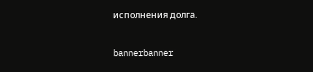исполнения долга.

bannerbanner